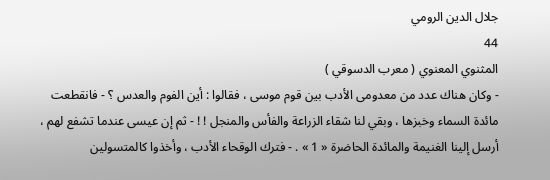جلال الدين الرومي
44
المثنوي المعنوي ( معرب الدسوقي )
- وكان هناك عدد من معدومى الأدب بين قوم موسى ، فقالوا : أين الفوم والعدس ؟ - فانقطعت مائدة السماء وخبزها ، وبقي لنا شقاء الزراعة والفأس والمنجل ! ! - ثم إن عيسى عندما تشفع لهم ، أرسل إلينا الغنيمة والمائدة الحاضرة « 1 » . - فترك الوقحاء الأدب ، وأخذوا كالمتسولين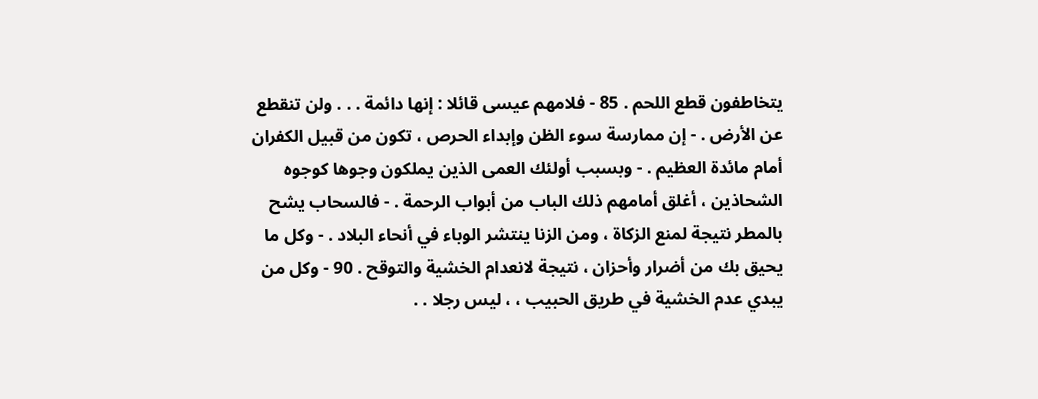يتخاطفون قطع اللحم . 85 - فلامهم عيسى قائلا : إنها دائمة . . . ولن تنقطع عن الأرض . - إن ممارسة سوء الظن وإبداء الحرص ، تكون من قبيل الكفران أمام مائدة العظيم . - وبسبب أولئك العمى الذين يملكون وجوها كوجوه الشحاذين ، أغلق أمامهم ذلك الباب من أبواب الرحمة . - فالسحاب يشح بالمطر نتيجة لمنع الزكاة ، ومن الزنا ينتشر الوباء في أنحاء البلاد . - وكل ما يحيق بك من أضرار وأحزان ، نتيجة لانعدام الخشية والتوقح . 90 - وكل من يبدي عدم الخشية في طريق الحبيب ، ، ليس رجلا . .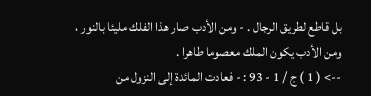بل قاطع لطريق الرجال . - ومن الأدب صار هذا الفلك مليئا بالنور ، ومن الأدب يكون الملك معصوما طاهرا .
--> ( 1 ) ج / 1 - 93 : - فعادت المائدة إلى النزول من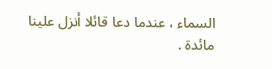السماء ، عندما دعا قائلا أنزل علينا مائدة .